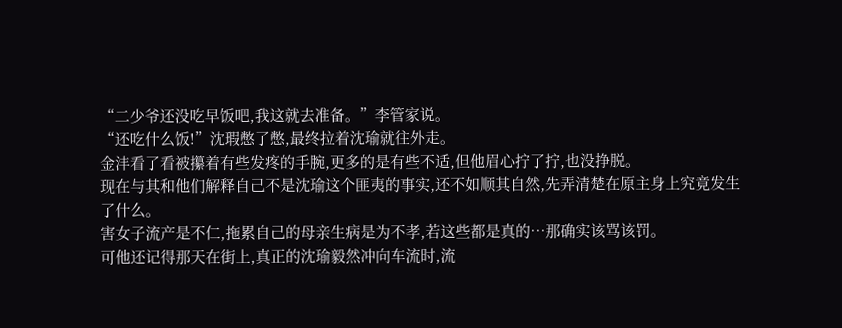“二少爷还没吃早饭吧,我这就去准备。”李管家说。
“还吃什么饭!”沈瑕憋了憋,最终拉着沈瑜就往外走。
金沣看了看被攥着有些发疼的手腕,更多的是有些不适,但他眉心拧了拧,也没挣脱。
现在与其和他们解释自己不是沈瑜这个匪夷的事实,还不如顺其自然,先弄清楚在原主身上究竟发生了什么。
害女子流产是不仁,拖累自己的母亲生病是为不孝,若这些都是真的…那确实该骂该罚。
可他还记得那天在街上,真正的沈瑜毅然冲向车流时,流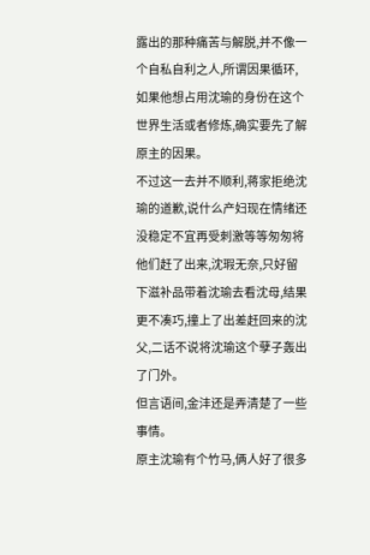露出的那种痛苦与解脱,并不像一个自私自利之人,所谓因果循环,如果他想占用沈瑜的身份在这个世界生活或者修炼,确实要先了解原主的因果。
不过这一去并不顺利,蒋家拒绝沈瑜的道歉,说什么产妇现在情绪还没稳定不宜再受刺激等等匆匆将他们赶了出来,沈瑕无奈,只好留下滋补品带着沈瑜去看沈母,结果更不凑巧,撞上了出差赶回来的沈父,二话不说将沈瑜这个孽子轰出了门外。
但言语间,金沣还是弄清楚了一些事情。
原主沈瑜有个竹马,俩人好了很多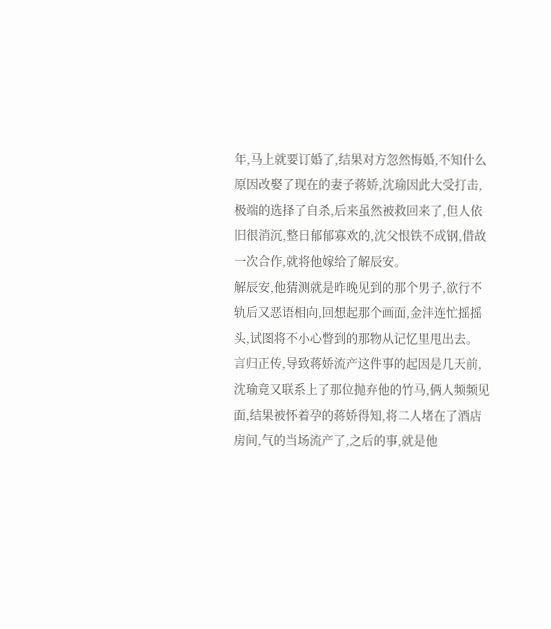年,马上就要订婚了,结果对方忽然悔婚,不知什么原因改娶了现在的妻子蒋娇,沈瑜因此大受打击,极端的选择了自杀,后来虽然被救回来了,但人依旧很消沉,整日郁郁寡欢的,沈父恨铁不成钢,借故一次合作,就将他嫁给了解辰安。
解辰安,他猜测就是昨晚见到的那个男子,欲行不轨后又恶语相向,回想起那个画面,金沣连忙摇摇头,试图将不小心瞥到的那物从记忆里甩出去。
言归正传,导致蒋娇流产这件事的起因是几天前,沈瑜竟又联系上了那位抛弃他的竹马,俩人频频见面,结果被怀着孕的蒋娇得知,将二人堵在了酒店房间,气的当场流产了,之后的事,就是他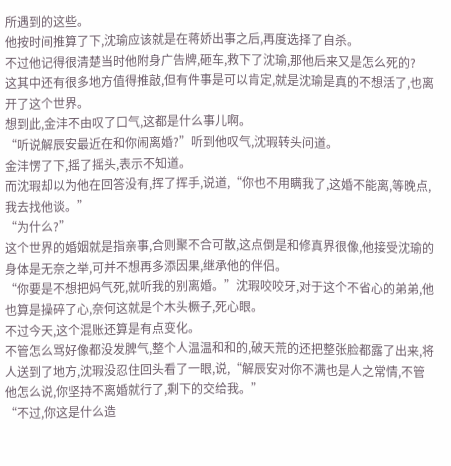所遇到的这些。
他按时间推算了下,沈瑜应该就是在蒋娇出事之后,再度选择了自杀。
不过他记得很清楚当时他附身广告牌,砸车,救下了沈瑜,那他后来又是怎么死的?
这其中还有很多地方值得推敲,但有件事是可以肯定,就是沈瑜是真的不想活了,也离开了这个世界。
想到此,金沣不由叹了口气,这都是什么事儿啊。
“听说解辰安最近在和你闹离婚?”听到他叹气,沈瑕转头问道。
金沣愣了下,摇了摇头,表示不知道。
而沈瑕却以为他在回答没有,挥了挥手,说道,“你也不用瞒我了,这婚不能离,等晚点,我去找他谈。”
“为什么?”
这个世界的婚姻就是指亲事,合则聚不合可散,这点倒是和修真界很像,他接受沈瑜的身体是无奈之举,可并不想再多添因果,继承他的伴侣。
“你要是不想把妈气死,就听我的别离婚。”沈瑕咬咬牙,对于这个不省心的弟弟,他也算是操碎了心,奈何这就是个木头橛子,死心眼。
不过今天,这个混账还算是有点变化。
不管怎么骂好像都没发脾气,整个人温温和和的,破天荒的还把整张脸都露了出来,将人送到了地方,沈瑕没忍住回头看了一眼,说,“解辰安对你不满也是人之常情,不管他怎么说,你坚持不离婚就行了,剩下的交给我。”
“不过,你这是什么造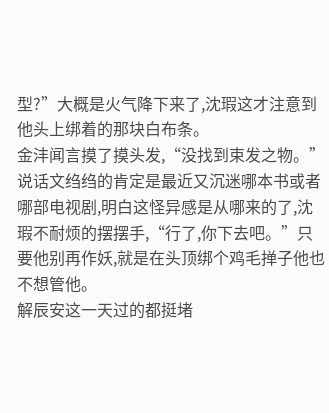型?”大概是火气降下来了,沈瑕这才注意到他头上绑着的那块白布条。
金沣闻言摸了摸头发,“没找到束发之物。”
说话文绉绉的肯定是最近又沉迷哪本书或者哪部电视剧,明白这怪异感是从哪来的了,沈瑕不耐烦的摆摆手,“行了,你下去吧。”只要他别再作妖,就是在头顶绑个鸡毛掸子他也不想管他。
解辰安这一天过的都挺堵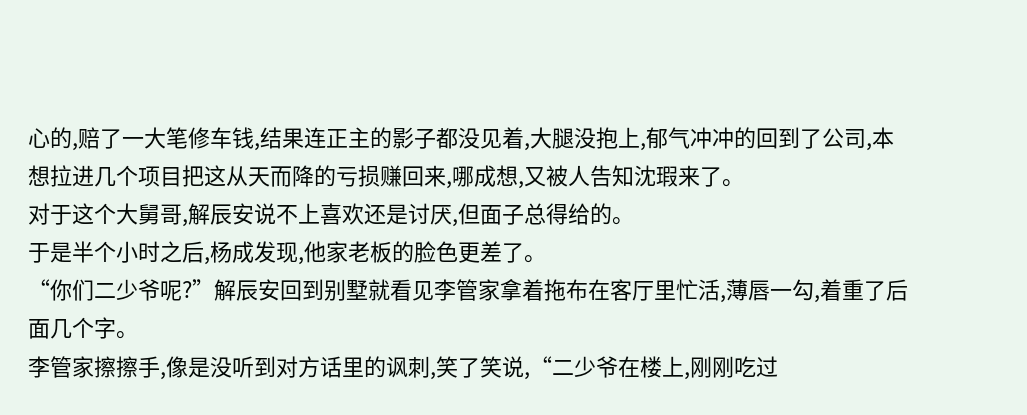心的,赔了一大笔修车钱,结果连正主的影子都没见着,大腿没抱上,郁气冲冲的回到了公司,本想拉进几个项目把这从天而降的亏损赚回来,哪成想,又被人告知沈瑕来了。
对于这个大舅哥,解辰安说不上喜欢还是讨厌,但面子总得给的。
于是半个小时之后,杨成发现,他家老板的脸色更差了。
“你们二少爷呢?”解辰安回到别墅就看见李管家拿着拖布在客厅里忙活,薄唇一勾,着重了后面几个字。
李管家擦擦手,像是没听到对方话里的讽刺,笑了笑说,“二少爷在楼上,刚刚吃过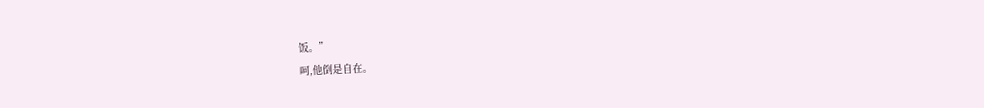饭。”
呵,他倒是自在。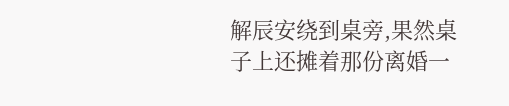解辰安绕到桌旁,果然桌子上还摊着那份离婚一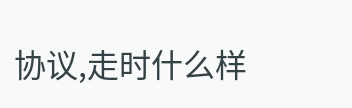协议,走时什么样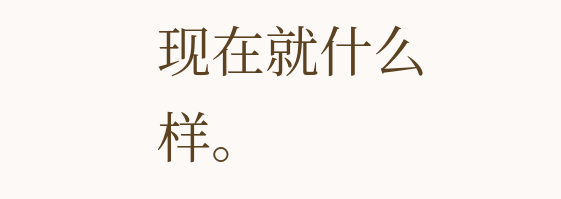现在就什么样。